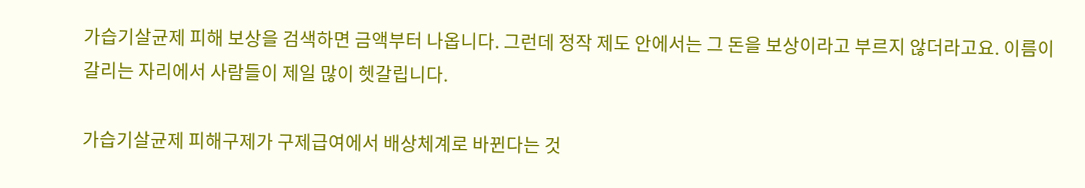가습기살균제 피해 보상을 검색하면 금액부터 나옵니다. 그런데 정작 제도 안에서는 그 돈을 보상이라고 부르지 않더라고요. 이름이 갈리는 자리에서 사람들이 제일 많이 헷갈립니다.

가습기살균제 피해구제가 구제급여에서 배상체계로 바뀐다는 것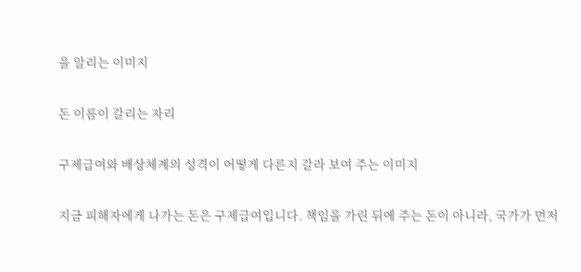을 알리는 이미지

돈 이름이 갈리는 자리

구제급여와 배상체계의 성격이 어떻게 다른지 갈라 보여 주는 이미지

지금 피해자에게 나가는 돈은 구제급여입니다. 책임을 가린 뒤에 주는 돈이 아니라, 국가가 먼저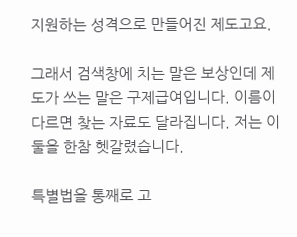지원하는 성격으로 만들어진 제도고요.

그래서 검색창에 치는 말은 보상인데 제도가 쓰는 말은 구제급여입니다. 이름이 다르면 찾는 자료도 달라집니다. 저는 이 둘을 한참 헷갈렸습니다.

특별법을 통째로 고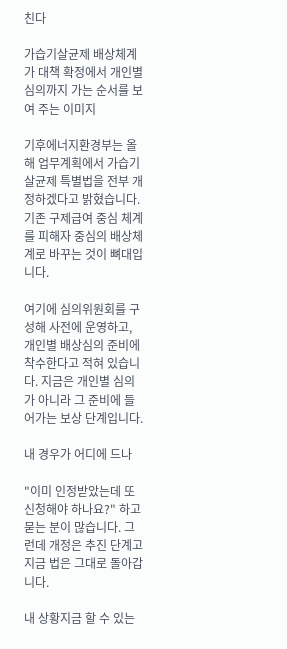친다

가습기살균제 배상체계가 대책 확정에서 개인별 심의까지 가는 순서를 보여 주는 이미지

기후에너지환경부는 올해 업무계획에서 가습기살균제 특별법을 전부 개정하겠다고 밝혔습니다. 기존 구제급여 중심 체계를 피해자 중심의 배상체계로 바꾸는 것이 뼈대입니다.

여기에 심의위원회를 구성해 사전에 운영하고, 개인별 배상심의 준비에 착수한다고 적혀 있습니다. 지금은 개인별 심의가 아니라 그 준비에 들어가는 보상 단계입니다.

내 경우가 어디에 드나

"이미 인정받았는데 또 신청해야 하나요?" 하고 묻는 분이 많습니다. 그런데 개정은 추진 단계고 지금 법은 그대로 돌아갑니다.

내 상황지금 할 수 있는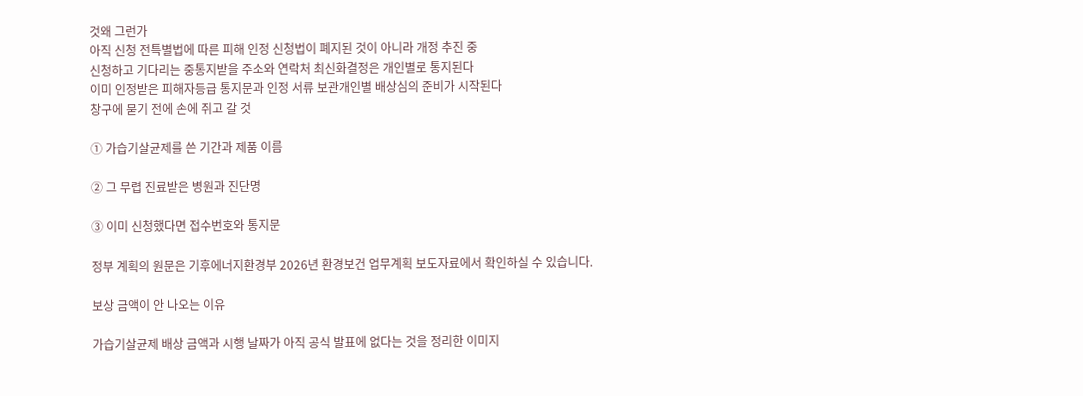것왜 그런가
아직 신청 전특별법에 따른 피해 인정 신청법이 폐지된 것이 아니라 개정 추진 중
신청하고 기다리는 중통지받을 주소와 연락처 최신화결정은 개인별로 통지된다
이미 인정받은 피해자등급 통지문과 인정 서류 보관개인별 배상심의 준비가 시작된다
창구에 묻기 전에 손에 쥐고 갈 것

① 가습기살균제를 쓴 기간과 제품 이름

② 그 무렵 진료받은 병원과 진단명

③ 이미 신청했다면 접수번호와 통지문

정부 계획의 원문은 기후에너지환경부 2026년 환경보건 업무계획 보도자료에서 확인하실 수 있습니다.

보상 금액이 안 나오는 이유

가습기살균제 배상 금액과 시행 날짜가 아직 공식 발표에 없다는 것을 정리한 이미지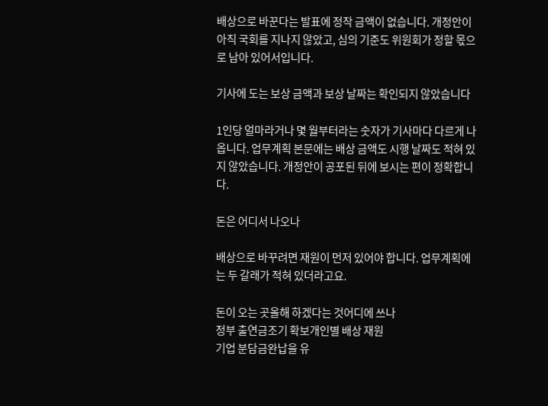배상으로 바꾼다는 발표에 정작 금액이 없습니다. 개정안이 아직 국회를 지나지 않았고, 심의 기준도 위원회가 정할 몫으로 남아 있어서입니다.

기사에 도는 보상 금액과 보상 날짜는 확인되지 않았습니다

1인당 얼마라거나 몇 월부터라는 숫자가 기사마다 다르게 나옵니다. 업무계획 본문에는 배상 금액도 시행 날짜도 적혀 있지 않았습니다. 개정안이 공포된 뒤에 보시는 편이 정확합니다.

돈은 어디서 나오나

배상으로 바꾸려면 재원이 먼저 있어야 합니다. 업무계획에는 두 갈래가 적혀 있더라고요.

돈이 오는 곳올해 하겠다는 것어디에 쓰나
정부 출연금조기 확보개인별 배상 재원
기업 분담금완납을 유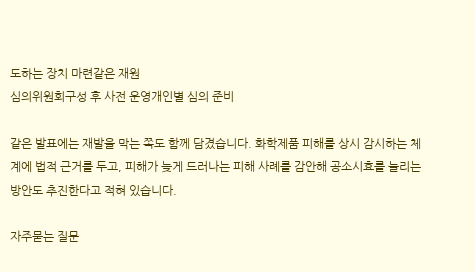도하는 장치 마련같은 재원
심의위원회구성 후 사전 운영개인별 심의 준비

같은 발표에는 재발을 막는 쪽도 함께 담겼습니다. 화학제품 피해를 상시 감시하는 체계에 법적 근거를 두고, 피해가 늦게 드러나는 피해 사례를 감안해 공소시효를 늘리는 방안도 추진한다고 적혀 있습니다.

자주묻는 질문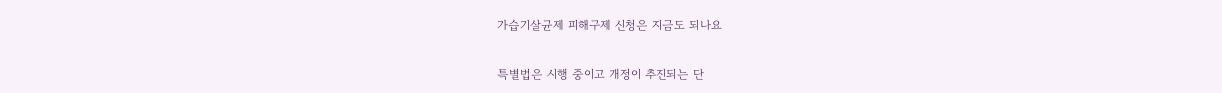가습기살균제 피해구제 신청은 지금도 되나요

특별법은 시행 중이고 개정이 추진되는 단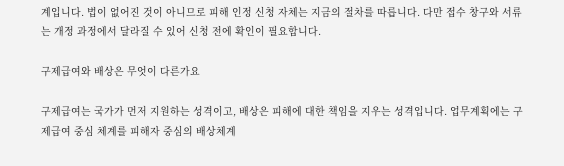계입니다. 법이 없어진 것이 아니므로 피해 인정 신청 자체는 지금의 절차를 따릅니다. 다만 접수 창구와 서류는 개정 과정에서 달라질 수 있어 신청 전에 확인이 필요합니다.

구제급여와 배상은 무엇이 다른가요

구제급여는 국가가 먼저 지원하는 성격이고, 배상은 피해에 대한 책임을 지우는 성격입니다. 업무계획에는 구제급여 중심 체계를 피해자 중심의 배상체계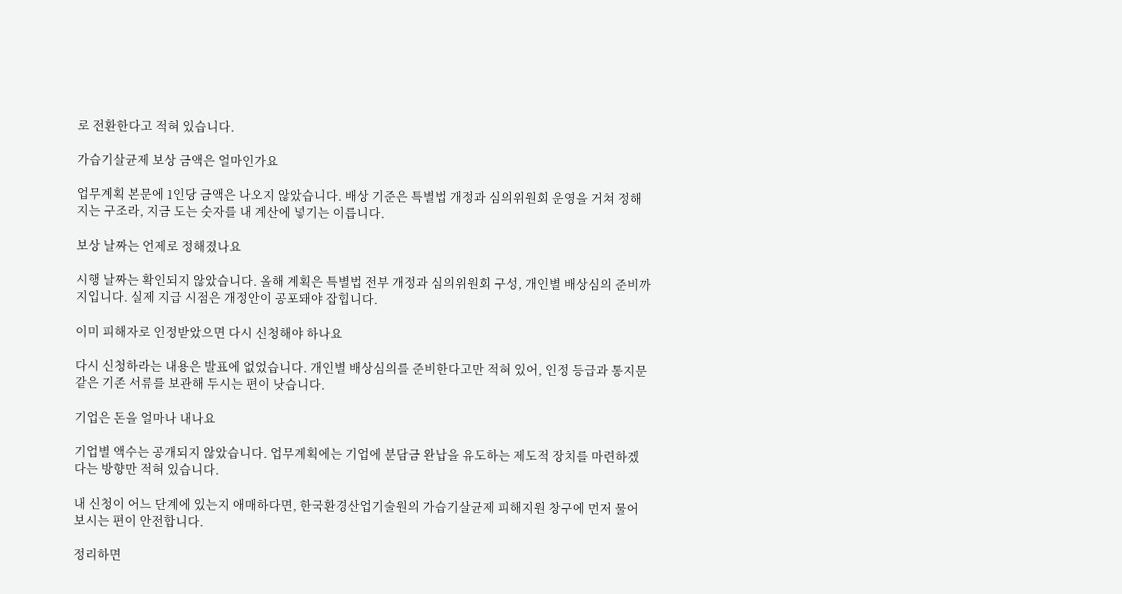로 전환한다고 적혀 있습니다.

가습기살균제 보상 금액은 얼마인가요

업무계획 본문에 1인당 금액은 나오지 않았습니다. 배상 기준은 특별법 개정과 심의위원회 운영을 거쳐 정해지는 구조라, 지금 도는 숫자를 내 계산에 넣기는 이릅니다.

보상 날짜는 언제로 정해졌나요

시행 날짜는 확인되지 않았습니다. 올해 계획은 특별법 전부 개정과 심의위원회 구성, 개인별 배상심의 준비까지입니다. 실제 지급 시점은 개정안이 공포돼야 잡힙니다.

이미 피해자로 인정받았으면 다시 신청해야 하나요

다시 신청하라는 내용은 발표에 없었습니다. 개인별 배상심의를 준비한다고만 적혀 있어, 인정 등급과 통지문 같은 기존 서류를 보관해 두시는 편이 낫습니다.

기업은 돈을 얼마나 내나요

기업별 액수는 공개되지 않았습니다. 업무계획에는 기업에 분담금 완납을 유도하는 제도적 장치를 마련하겠다는 방향만 적혀 있습니다.

내 신청이 어느 단계에 있는지 애매하다면, 한국환경산업기술원의 가습기살균제 피해지원 창구에 먼저 물어보시는 편이 안전합니다.

정리하면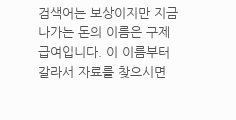검색어는 보상이지만 지금 나가는 돈의 이름은 구제급여입니다. 이 이름부터 갈라서 자료를 찾으시면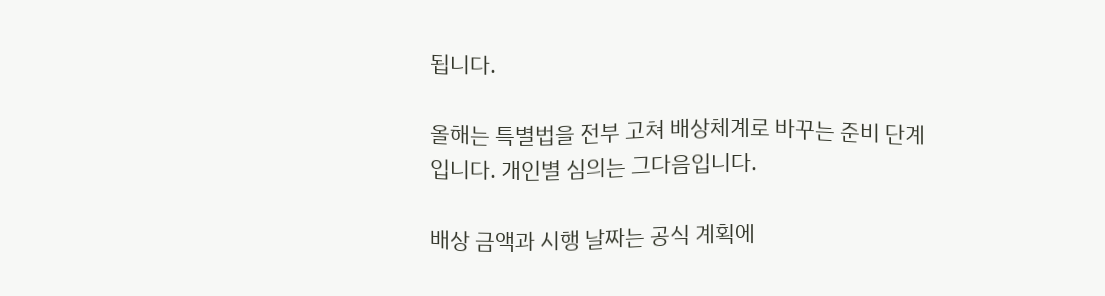됩니다.

올해는 특별법을 전부 고쳐 배상체계로 바꾸는 준비 단계입니다. 개인별 심의는 그다음입니다.

배상 금액과 시행 날짜는 공식 계획에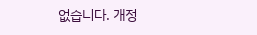없습니다. 개정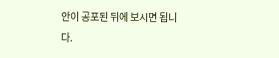안이 공포된 뒤에 보시면 됩니다.